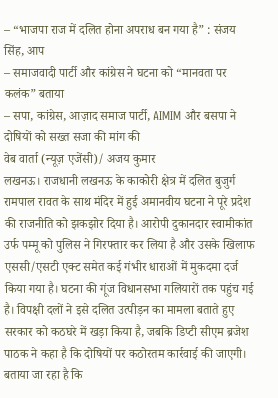– “भाजपा राज में दलित होना अपराध बन गया है” : संजय सिंह, आप
– समाजवादी पार्टी और कांग्रेस ने घटना को “मानवता पर कलंक” बताया
– सपा, कांग्रेस, आज़ाद समाज पार्टी, AIMIM और बसपा ने दोषियों को सख्त सजा की मांग की
वेब वार्ता (न्यूज़ एजेंसी)/ अजय कुमार
लखनऊ। राजधानी लखनऊ के काकोरी क्षेत्र में दलित बुजुर्ग रामपाल रावत के साथ मंदिर में हुई अमानवीय घटना ने पूरे प्रदेश की राजनीति को झकझोर दिया है। आरोपी दुकानदार स्वामीकांत उर्फ पम्मू को पुलिस ने गिरफ्तार कर लिया है और उसके खिलाफ एससी/एसटी एक्ट समेत कई गंभीर धाराओं में मुकदमा दर्ज किया गया है। घटना की गूंज विधानसभा गलियारों तक पहुंच गई है। विपक्षी दलों ने इसे दलित उत्पीड़न का मामला बताते हुए सरकार को कठघरे में खड़ा किया है, जबकि डिप्टी सीएम ब्रजेश पाठक ने कहा है कि दोषियों पर कठोरतम कार्रवाई की जाएगी।
बताया जा रहा है कि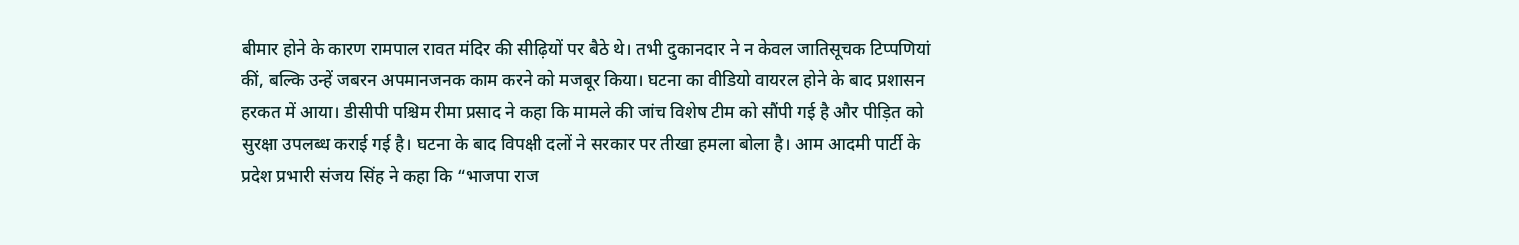बीमार होने के कारण रामपाल रावत मंदिर की सीढ़ियों पर बैठे थे। तभी दुकानदार ने न केवल जातिसूचक टिप्पणियां कीं, बल्कि उन्हें जबरन अपमानजनक काम करने को मजबूर किया। घटना का वीडियो वायरल होने के बाद प्रशासन हरकत में आया। डीसीपी पश्चिम रीमा प्रसाद ने कहा कि मामले की जांच विशेष टीम को सौंपी गई है और पीड़ित को सुरक्षा उपलब्ध कराई गई है। घटना के बाद विपक्षी दलों ने सरकार पर तीखा हमला बोला है। आम आदमी पार्टी के प्रदेश प्रभारी संजय सिंह ने कहा कि “भाजपा राज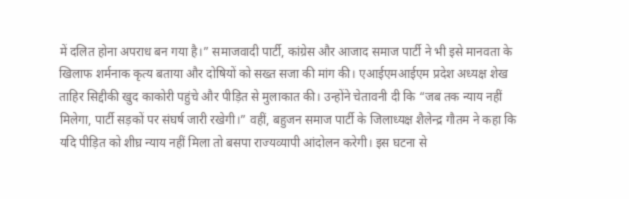में दलित होना अपराध बन गया है।” समाजवादी पार्टी, कांग्रेस और आजाद समाज पार्टी ने भी इसे मानवता के खिलाफ शर्मनाक कृत्य बताया और दोषियों को सख्त सजा की मांग की। एआईएमआईएम प्रदेश अध्यक्ष शेख ताहिर सिद्दीकी खुद काकोरी पहुंचे और पीड़ित से मुलाकात की। उन्होंने चेतावनी दी कि “जब तक न्याय नहीं मिलेगा, पार्टी सड़कों पर संघर्ष जारी रखेगी।” वहीं, बहुजन समाज पार्टी के जिलाध्यक्ष शैलेन्द्र गौतम ने कहा कि यदि पीड़ित को शीघ्र न्याय नहीं मिला तो बसपा राज्यव्यापी आंदोलन करेगी। इस घटना से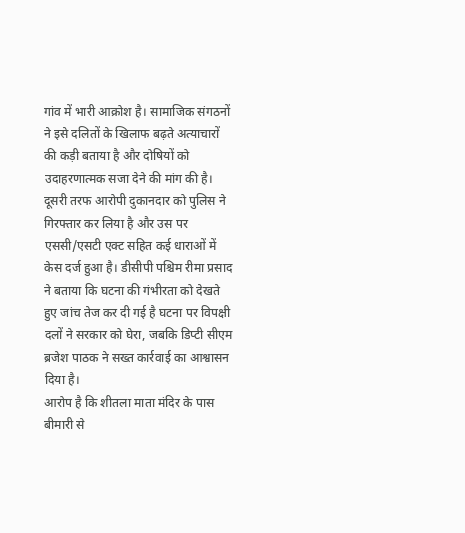गांव में भारी आक्रोश है। सामाजिक संगठनों ने इसे दलितों के खिलाफ बढ़ते अत्याचारों की कड़ी बताया है और दोषियों को उदाहरणात्मक सजा देने की मांग की है।
दूसरी तरफ आरोपी दुकानदार को पुलिस ने गिरफ्तार कर लिया है और उस पर एससी/एसटी एक्ट सहित कई धाराओं में केस दर्ज हुआ है। डीसीपी पश्चिम रीमा प्रसाद ने बताया कि घटना की गंभीरता को देखते हुए जांच तेज कर दी गई है घटना पर विपक्षी दलों ने सरकार को घेरा, जबकि डिप्टी सीएम ब्रजेश पाठक ने सख्त कार्रवाई का आश्वासन दिया है।
आरोप है कि शीतला माता मंदिर के पास बीमारी से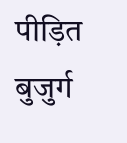पीड़ित बुजुर्ग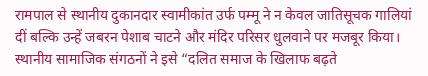रामपाल से स्थानीय दुकानदार स्वामीकांत उर्फ पम्मू ने न केवल जातिसूचक गालियां दीं बल्कि उन्हें जबरन पेशाब चाटने और मंदिर परिसर धुलवाने पर मजबूर किया। स्थानीय सामाजिक संगठनों ने इसे “दलित समाज के खिलाफ बढ़ते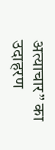अत्याचार” का उदाहरण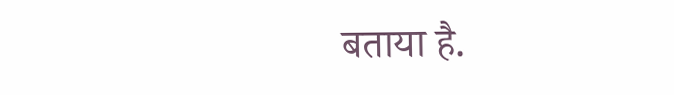बताया है.